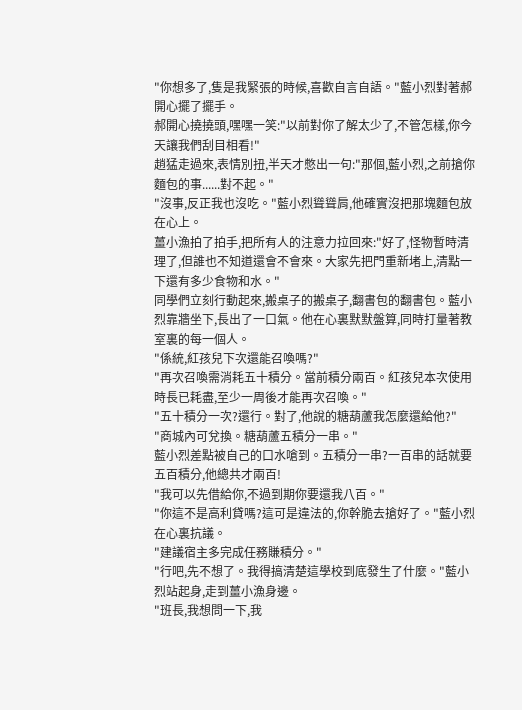"你想多了,隻是我緊張的時候,喜歡自言自語。"藍小烈對著郝開心擺了擺手。
郝開心撓撓頭,嘿嘿一笑:"以前對你了解太少了,不管怎樣,你今天讓我們刮目相看!"
趙猛走過來,表情別扭,半天才憋出一句:"那個,藍小烈,之前搶你麵包的事......對不起。"
"沒事,反正我也沒吃。"藍小烈聳聳肩,他確實沒把那塊麵包放在心上。
薑小漁拍了拍手,把所有人的注意力拉回來:"好了,怪物暫時清理了,但誰也不知道還會不會來。大家先把門重新堵上,清點一下還有多少食物和水。"
同學們立刻行動起來,搬桌子的搬桌子,翻書包的翻書包。藍小烈靠牆坐下,長出了一口氣。他在心裏默默盤算,同時打量著教室裏的每一個人。
"係統,紅孩兒下次還能召喚嗎?"
"再次召喚需消耗五十積分。當前積分兩百。紅孩兒本次使用時長已耗盡,至少一周後才能再次召喚。"
"五十積分一次?還行。對了,他說的糖葫蘆我怎麼還給他?"
"商城內可兌換。糖葫蘆五積分一串。"
藍小烈差點被自己的口水嗆到。五積分一串?一百串的話就要五百積分,他總共才兩百!
"我可以先借給你,不過到期你要還我八百。"
"你這不是高利貸嗎?這可是違法的,你幹脆去搶好了。"藍小烈在心裏抗議。
"建議宿主多完成任務賺積分。"
"行吧,先不想了。我得搞清楚這學校到底發生了什麼。"藍小烈站起身,走到薑小漁身邊。
"班長,我想問一下,我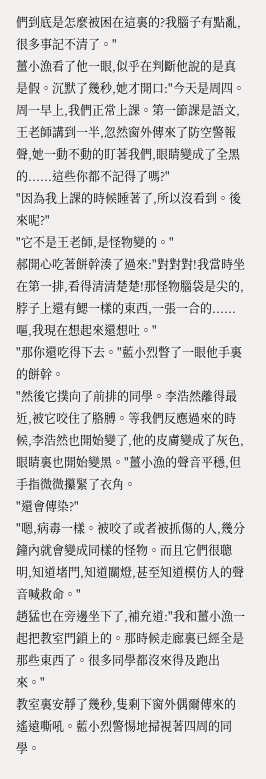們到底是怎麼被困在這裏的?我腦子有點亂,很多事記不清了。"
薑小漁看了他一眼,似乎在判斷他說的是真是假。沉默了幾秒,她才開口:"今天是周四。周一早上,我們正常上課。第一節課是語文,王老師講到一半,忽然窗外傳來了防空警報聲,她一動不動的盯著我們,眼睛變成了全黑的......這些你都不記得了嗎?"
"因為我上課的時候睡著了,所以沒看到。後來呢?"
"它不是王老師,是怪物變的。"
郝開心吃著餅幹湊了過來:"對對對!我當時坐在第一排,看得清清楚楚!那怪物腦袋是尖的,脖子上還有鰓一樣的東西,一張一合的......嘔,我現在想起來還想吐。"
"那你還吃得下去。"藍小烈瞥了一眼他手裏的餅幹。
"然後它撲向了前排的同學。李浩然離得最近,被它咬住了胳膊。等我們反應過來的時候,李浩然也開始變了,他的皮膚變成了灰色,眼睛裏也開始變黑。"薑小漁的聲音平穩,但手指微微攥緊了衣角。
"還會傳染?"
"嗯,病毒一樣。被咬了或者被抓傷的人,幾分鐘內就會變成同樣的怪物。而且它們很聰明,知道堵門,知道關燈,甚至知道模仿人的聲音喊救命。"
趙猛也在旁邊坐下了,補充道:"我和薑小漁一起把教室門鎖上的。那時候走廊裏已經全是那些東西了。很多同學都沒來得及跑出來。"
教室裏安靜了幾秒,隻剩下窗外偶爾傳來的遙遠嘶吼。藍小烈警惕地掃視著四周的同學。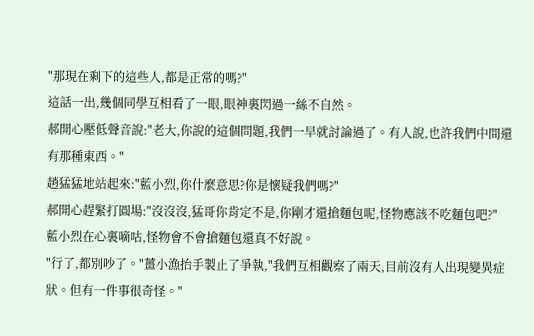"那現在剩下的這些人,都是正常的嗎?"
這話一出,幾個同學互相看了一眼,眼神裏閃過一絲不自然。
郝開心壓低聲音說:"老大,你說的這個問題,我們一早就討論過了。有人說,也許我們中間還有那種東西。"
趙猛猛地站起來:"藍小烈,你什麼意思?你是懷疑我們嗎?"
郝開心趕緊打圓場:"沒沒沒,猛哥你肯定不是,你剛才還搶麵包呢,怪物應該不吃麵包吧?"
藍小烈在心裏嘀咕,怪物會不會搶麵包還真不好說。
"行了,都別吵了。"薑小漁抬手製止了爭執,"我們互相觀察了兩天,目前沒有人出現變異症狀。但有一件事很奇怪。"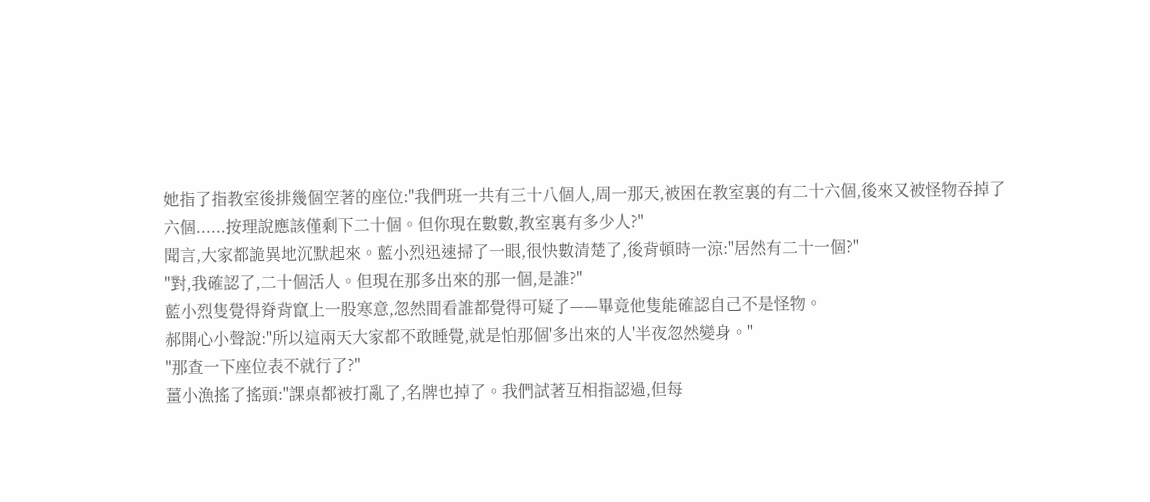她指了指教室後排幾個空著的座位:"我們班一共有三十八個人,周一那天,被困在教室裏的有二十六個,後來又被怪物吞掉了六個......按理說應該僅剩下二十個。但你現在數數,教室裏有多少人?"
聞言,大家都詭異地沉默起來。藍小烈迅速掃了一眼,很快數清楚了,後背頓時一涼:"居然有二十一個?"
"對,我確認了,二十個活人。但現在那多出來的那一個,是誰?"
藍小烈隻覺得脊背竄上一股寒意,忽然間看誰都覺得可疑了——畢竟他隻能確認自己不是怪物。
郝開心小聲說:"所以這兩天大家都不敢睡覺,就是怕那個'多出來的人'半夜忽然變身。"
"那查一下座位表不就行了?"
薑小漁搖了搖頭:"課桌都被打亂了,名牌也掉了。我們試著互相指認過,但每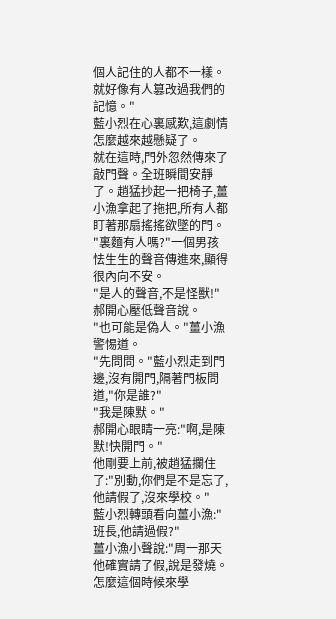個人記住的人都不一樣。就好像有人篡改過我們的記憶。"
藍小烈在心裏感歎,這劇情怎麼越來越懸疑了。
就在這時,門外忽然傳來了敲門聲。全班瞬間安靜了。趙猛抄起一把椅子,薑小漁拿起了拖把,所有人都盯著那扇搖搖欲墜的門。
"裏麵有人嗎?"一個男孩怯生生的聲音傳進來,顯得很內向不安。
"是人的聲音,不是怪獸!"郝開心壓低聲音說。
"也可能是偽人。"薑小漁警惕道。
"先問問。"藍小烈走到門邊,沒有開門,隔著門板問道,"你是誰?"
"我是陳默。"
郝開心眼睛一亮:"啊,是陳默!快開門。"
他剛要上前,被趙猛攔住了:"別動,你們是不是忘了,他請假了,沒來學校。"
藍小烈轉頭看向薑小漁:"班長,他請過假?"
薑小漁小聲說:"周一那天他確實請了假,說是發燒。怎麼這個時候來學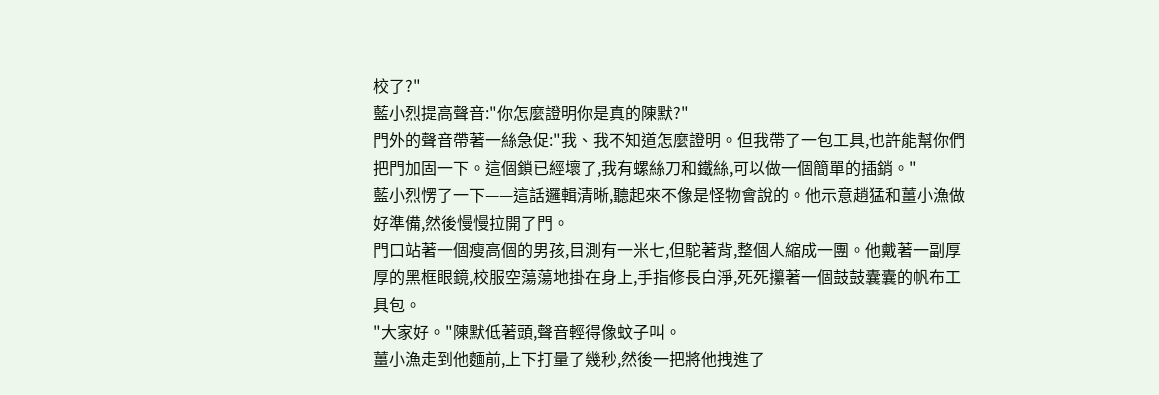校了?"
藍小烈提高聲音:"你怎麼證明你是真的陳默?"
門外的聲音帶著一絲急促:"我、我不知道怎麼證明。但我帶了一包工具,也許能幫你們把門加固一下。這個鎖已經壞了,我有螺絲刀和鐵絲,可以做一個簡單的插銷。"
藍小烈愣了一下——這話邏輯清晰,聽起來不像是怪物會說的。他示意趙猛和薑小漁做好準備,然後慢慢拉開了門。
門口站著一個瘦高個的男孩,目測有一米七,但駝著背,整個人縮成一團。他戴著一副厚厚的黑框眼鏡,校服空蕩蕩地掛在身上,手指修長白淨,死死攥著一個鼓鼓囊囊的帆布工具包。
"大家好。"陳默低著頭,聲音輕得像蚊子叫。
薑小漁走到他麵前,上下打量了幾秒,然後一把將他拽進了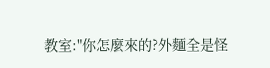教室:"你怎麼來的?外麵全是怪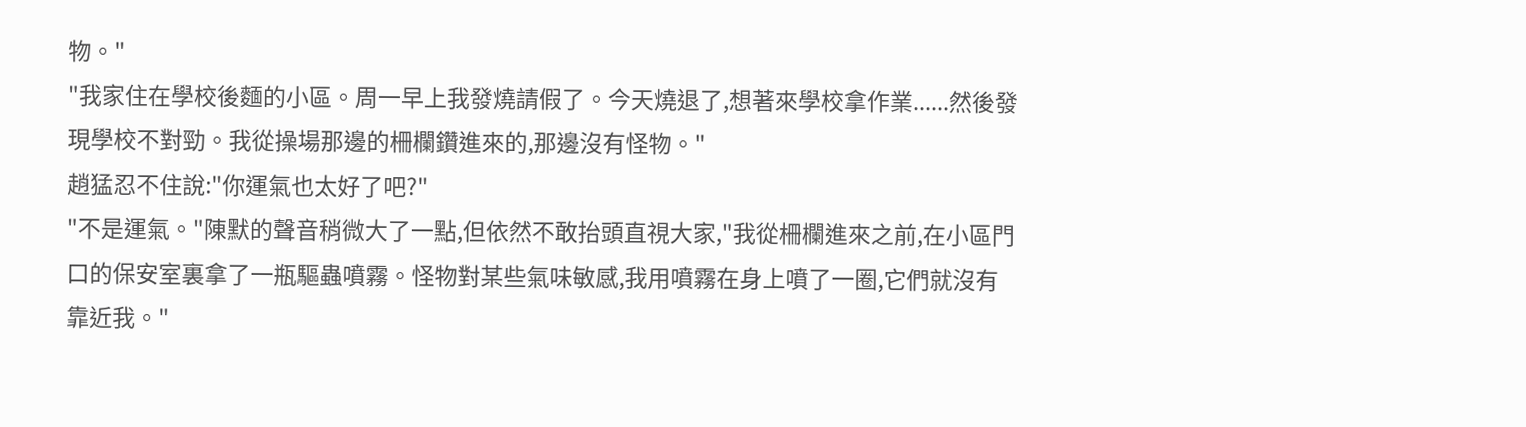物。"
"我家住在學校後麵的小區。周一早上我發燒請假了。今天燒退了,想著來學校拿作業......然後發現學校不對勁。我從操場那邊的柵欄鑽進來的,那邊沒有怪物。"
趙猛忍不住說:"你運氣也太好了吧?"
"不是運氣。"陳默的聲音稍微大了一點,但依然不敢抬頭直視大家,"我從柵欄進來之前,在小區門口的保安室裏拿了一瓶驅蟲噴霧。怪物對某些氣味敏感,我用噴霧在身上噴了一圈,它們就沒有靠近我。"